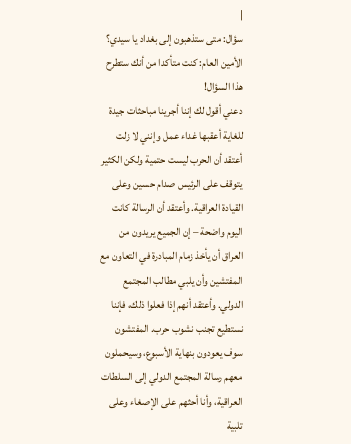|
سؤال: متى ستذهبون إلى بغداد يا سيدي؟
الأمين العام: كنت متأكدا من أنك ستطرح هذا السؤال!
دعني أقول لك إننا أجرينا مباحثات جيدة للغاية أعقبها غداء عمل وإنني لا زلت أعتقد أن الحرب ليست حتمية ولكن الكثير يتوقف على الرئيس صدام حسين وعلى القيادة العراقية. وأعتقد أن الرسالة كانت اليوم واضحة – إن الجميع يريدون من العراق أن يأخذ زمام المبادرة في التعاون مع المفتشين وأن يلبي مطالب المجتمع الدولي. وأعتقد أنهم إذا فعلوا ذلك، فإننا نستطيع تجنب نشوب حرب. المفتشون سوف يعودون بنهاية الأسبوع، وسيحملون معهم رسالة المجتمع الدولي إلى السلطات العراقية، وأنا أحثهم على الإصغاء وعلى تلبية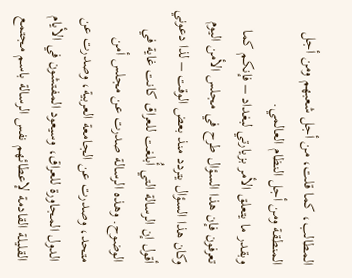المطالب، كما قلت، من أجل شعبهم ومن أجل المنطقة ومن أجل النظام العالمي.
وبقدر ما يتعلق الأمر بزيارتي لبغداد – فإنكم كما تعرفون فإن هذا السؤال طرح في مجلس الأمن اليوم وكان هذا السؤال يتردد منذ بعض الوقت – لذا دعوني أقول إن الرسالة التي أُبلغت للعراق كانت غاية في الوضوح. وهذه الرسالة صدرت عن مجلس أمن متحد، وصدرت عن الجامعة العربية، وصدرت عن الدول المجاورة للعراق، وسيعود المفتشون في الأيام القليلة القادمة لإعطائهم نفس الرسالة باسم مجتمع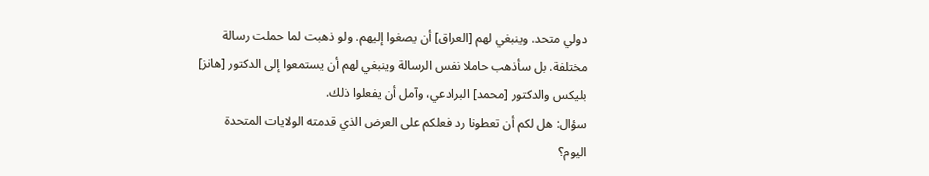دولي متحد. وينبغي لهم [العراق] أن يصغوا إليهم. ولو ذهبت لما حملت رسالة مختلفة. بل سأذهب حاملا نفس الرسالة وينبغي لهم أن يستمعوا إلى الدكتور [هانز] بليكس والدكتور [محمد] البرادعي، وآمل أن يفعلوا ذلك.
سؤال: هل لكم أن تعطونا رد فعلكم على العرض الذي قدمته الولايات المتحدة اليوم؟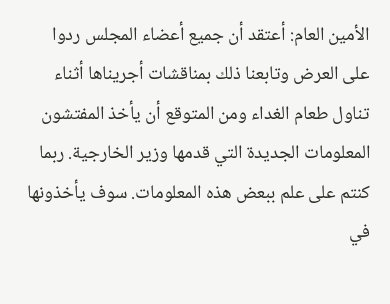الأمين العام: أعتقد أن جميع أعضاء المجلس ردوا على العرض وتابعنا ذلك بمناقشات أجريناها أثناء تناول طعام الغداء ومن المتوقع أن يأخذ المفتشون المعلومات الجديدة التي قدمها وزير الخارجية. ربما كنتم على علم ببعض هذه المعلومات. سوف يأخذونها في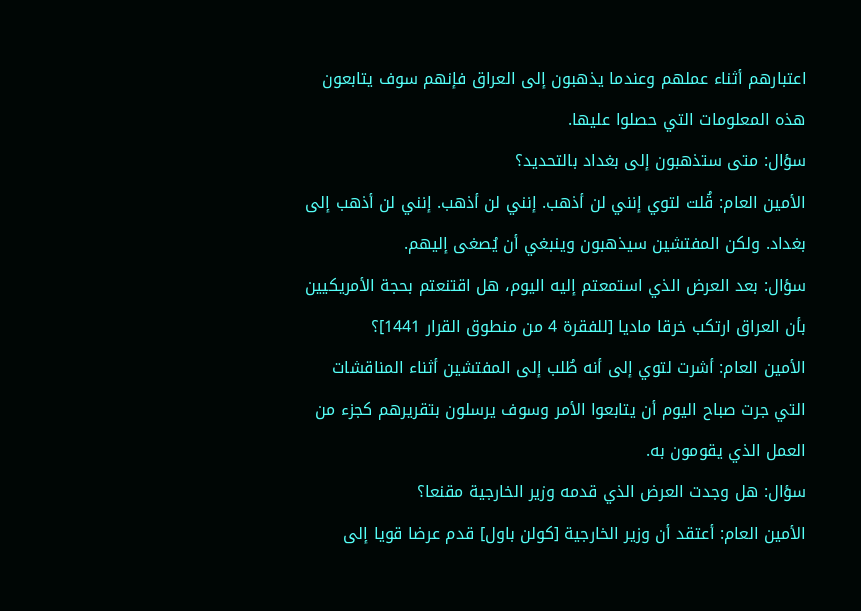اعتبارهم أثناء عملهم وعندما يذهبون إلى العراق فإنهم سوف يتابعون هذه المعلومات التي حصلوا عليها.
سؤال: متى ستذهبون إلى بغداد بالتحديد؟
الأمين العام: قُلت لتوي إنني لن أذهب. إنني لن أذهب. إنني لن أذهب إلى بغداد. ولكن المفتشين سيذهبون وينبغي أن يُصغى إليهم.
سؤال: بعد العرض الذي استمعتم إليه اليوم، هل اقتنعتم بحجة الأمريكيين بأن العراق ارتكب خرقا ماديا [للفقرة 4 من منطوق القرار 1441]؟
الأمين العام: أشرت لتوي إلى أنه طُلب إلى المفتشين أثناء المناقشات التي جرت صباح اليوم أن يتابعوا الأمر وسوف يرسلون بتقريرهم كجزء من العمل الذي يقومون به.
سؤال: هل وجدت العرض الذي قدمه وزير الخارجية مقنعا؟
الأمين العام: أعتقد أن وزير الخارجية [كولن باول] قدم عرضا قويا إلى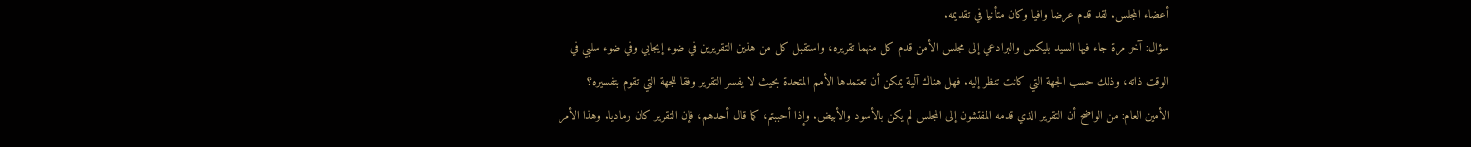أعضاء المجلس. لقد قدم عرضا وافيا وكان متأنيا في تقديمه.
سؤال: آخر مرة جاء فيها السيد بليكس والبرادعي إلى مجلس الأمن قدم كل منهما تقريره، واستقبل كل من هذين التقريرين في ضوء إيجابي وفي ضوء سلبي في الوقت ذاته، وذلك حسب الجهة التي كانت تنظر إليه. فهل هناك آلية يمكن أن تعتمدها الأمم المتحدة بحيث لا يفسر التقرير وفقا للجهة التي تقوم بتفسيره؟
الأمين العام: من الواضح أن التقرير الذي قدمه المفتشون إلى المجلس لم يكن بالأسود والأبيض. وإذا أحببتم، كما قال أحدهم، فإن التقرير كان رماديا. وهذا الأمر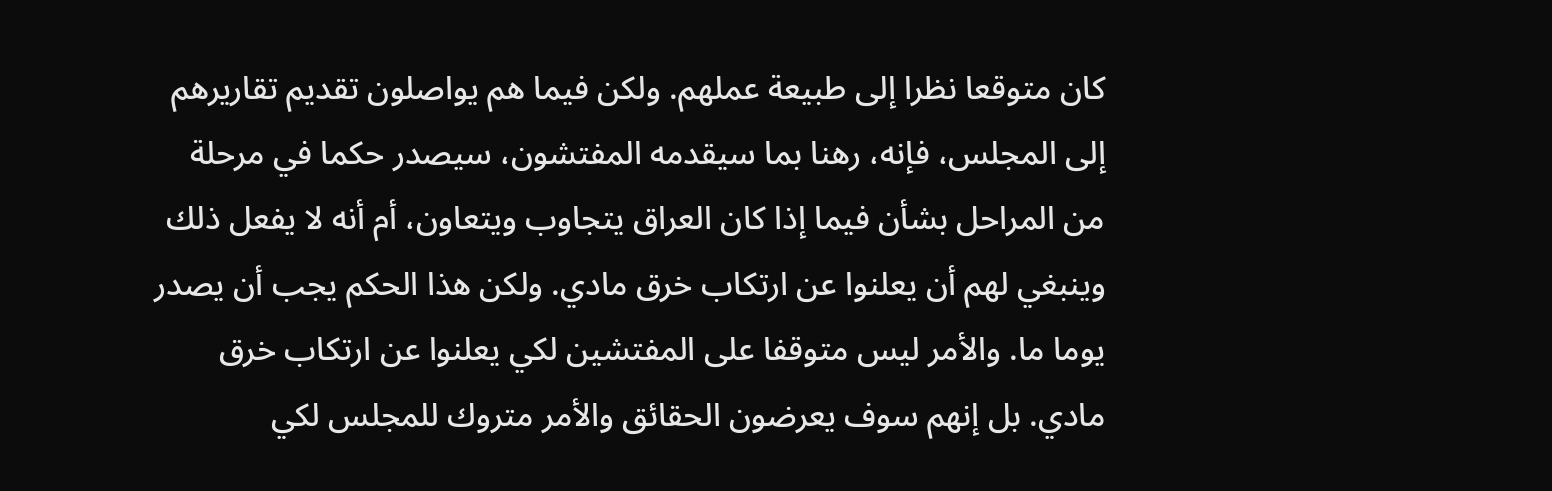كان متوقعا نظرا إلى طبيعة عملهم. ولكن فيما هم يواصلون تقديم تقاريرهم إلى المجلس، فإنه، رهنا بما سيقدمه المفتشون، سيصدر حكما في مرحلة من المراحل بشأن فيما إذا كان العراق يتجاوب ويتعاون، أم أنه لا يفعل ذلك وينبغي لهم أن يعلنوا عن ارتكاب خرق مادي. ولكن هذا الحكم يجب أن يصدر يوما ما. والأمر ليس متوقفا على المفتشين لكي يعلنوا عن ارتكاب خرق مادي. بل إنهم سوف يعرضون الحقائق والأمر متروك للمجلس لكي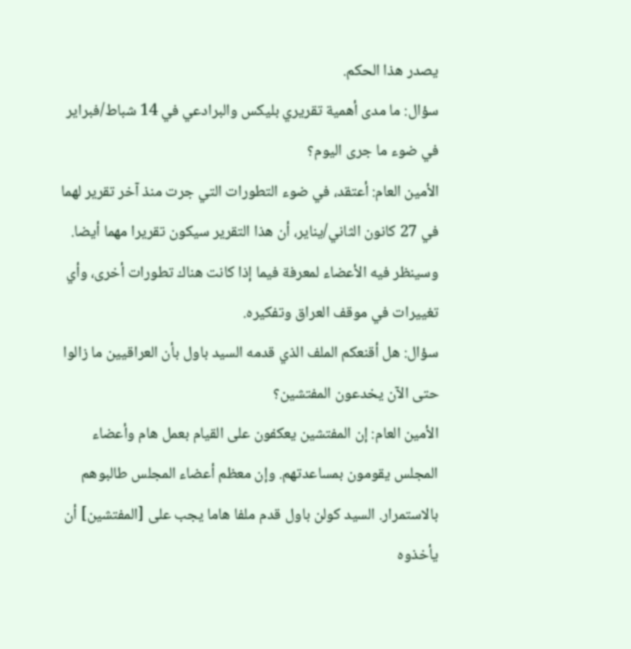يصدر هذا الحكم.
سؤال: ما مدى أهمية تقريري بليكس والبرادعي في 14 شباط/فبراير في ضوء ما جرى اليوم؟
الأمين العام: أعتقد، في ضوء التطورات التي جرت منذ آخر تقرير لهما في 27 كانون الثاني/يناير، أن هذا التقرير سيكون تقريرا مهما أيضا. وسينظر فيه الأعضاء لمعرفة فيما إذا كانت هناك تطورات أخرى، وأي تغييرات في موقف العراق وتفكيره.
سؤال: هل أقنعكم الملف الذي قدمه السيد باول بأن العراقيين ما زالوا حتى الآن يخدعون المفتشين؟
الأمين العام: إن المفتشين يعكفون على القيام بعمل هام وأعضاء المجلس يقومون بمساعدتهم. وإن معظم أعضاء المجلس طالبوهم
بالاستمرار. السيد كولن باول قدم ملفا هاما يجب على [المفتشين] أن يأخذوه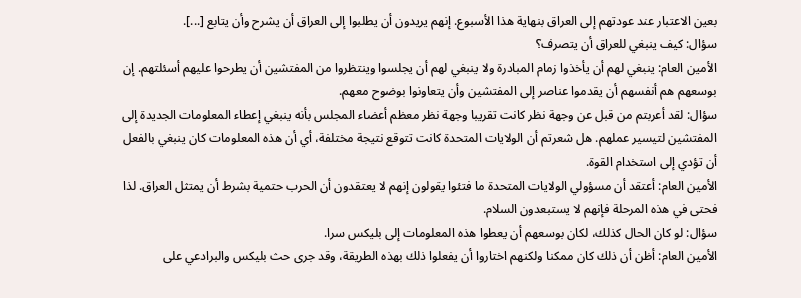بعين الاعتبار عند عودتهم إلى العراق بنهاية هذا الأسبوع. إنهم يريدون أن يطلبوا إلى العراق أن يشرح وأن يتابع [...].
سؤال: كيف ينبغي للعراق أن يتصرف؟
الأمين العام: ينبغي لهم أن يأخذوا زمام المبادرة ولا ينبغي لهم أن يجلسوا وينتظروا من المفتشين أن يطرحوا عليهم أسئلتهم. إن بوسعهم هم أنفسهم أن يقدموا عناصر إلى المفتشين وأن يتعاونوا بوضوح معهم.
سؤال: لقد أعربتم من قبل عن وجهة نظر كانت تقريبا وجهة نظر معظم أعضاء المجلس بأنه ينبغي إعطاء المعلومات الجديدة إلى المفتشين لتيسير عملهم. هل شعرتم أن الولايات المتحدة كانت تتوقع نتيجة مختلفة، أي أن هذه المعلومات كان ينبغي بالفعل أن تؤدي إلى استخدام القوة.
الأمين العام: أعتقد أن مسؤولي الولايات المتحدة ما فتئوا يقولون إنهم لا يعتقدون أن الحرب حتمية بشرط أن يمتثل العراق. لذا فحتى في هذه المرحلة فإنهم لا يستبعدون السلام.
سؤال: لو كان الحال كذلك، لكان بوسعهم أن يعطوا هذه المعلومات إلى بليكس سرا.
الأمين العام: أظن أن ذلك كان ممكنا ولكنهم اختاروا أن يفعلوا ذلك بهذه الطريقة، وقد جرى حث بليكس والبرادعي على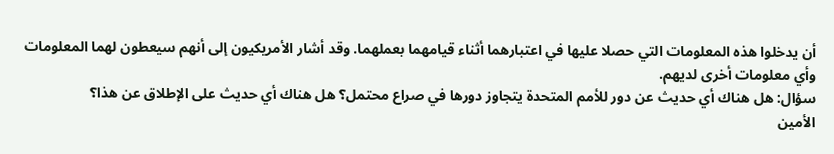أن يدخلوا هذه المعلومات التي حصلا عليها في اعتبارهما أثناء قيامهما بعملهما. وقد أشار الأمريكيون إلى أنهم سيعطون لهما المعلومات وأي معلومات أخرى لديهم.
سؤال: هل هناك أي حديث عن دور للأمم المتحدة يتجاوز دورها في صراع محتمل؟ هل هناك أي حديث على الإطلاق عن هذا؟
الأمين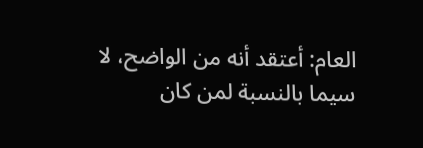العام: أعتقد أنه من الواضح، لا سيما بالنسبة لمن كان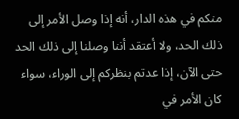منكم في هذه الدار، أنه إذا وصل الأمر إلى ذلك الحد، ولا أعتقد أننا وصلنا إلى ذلك الحد حتى الآن، إذا عدتم بنظركم إلى الوراء، سواء كان الأمر في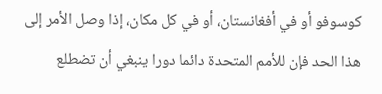كوسوفو أو في أفغانستان، أو في كل مكان، إذا وصل الأمر إلى هذا الحد فإن للأمم المتحدة دائما دورا ينبغي أن تضطلع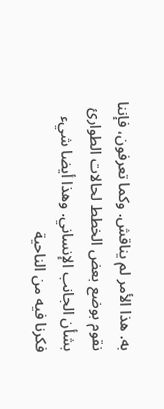به. هذا الأمر لم يناقش. وكما تعرفون، فإننا نقوم بوضع بعض الخطط لحالات الطوارئ بشأن الجانب الإنساني. وهذا أيضا شيء فكرنا فيه من الناحية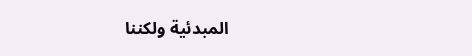المبدئية ولكننا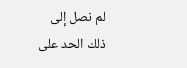لم نصل إلى ذلك الحد على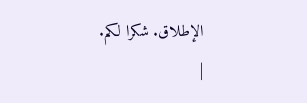الإطلاق. شكرا لكم.
|